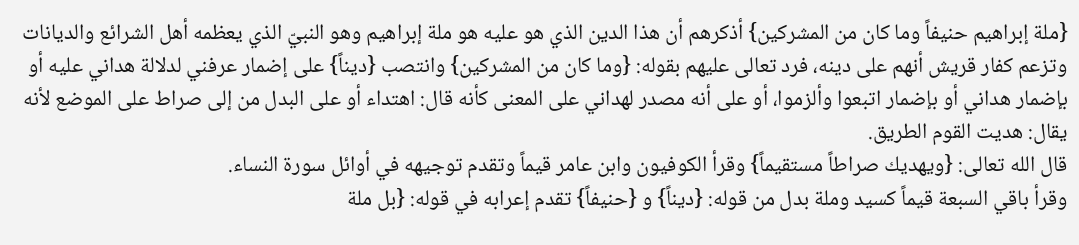{ملة إبراهيم حنيفاً وما كان من المشركين} أذكرهم أن هذا الدين الذي هو عليه هو ملة إبراهيم وهو النبيّ الذي يعظمه أهل الشرائع والديانات وتزعم كفار قريش أنهم على دينه، فرد تعالى عليهم بقوله: {وما كان من المشركين} وانتصب {ديناً} على إضمار عرفني لدلالة هداني عليه أو بإضمار هداني أو بإضمار اتبعوا وألزموا، أو على أنه مصدر لهداني على المعنى كأنه قال: اهتداء أو على البدل من إلى صراط على الموضع لأنه يقال: هديت القوم الطريق.
قال الله تعالى: {ويهديك صراطاً مستقيماً} وقرأ الكوفيون وابن عامر قيماً وتقدم توجيهه في أوائل سورة النساء.
وقرأ باقي السبعة قيماً كسيد وملة بدل من قوله: {ديناً} و {حنيفاً} تقدم إعرابه في قوله: {بل ملة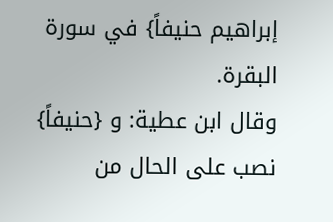إبراهيم حنيفاً} في سورة البقرة.
وقال ابن عطية: و {حنيفاً} نصب على الحال من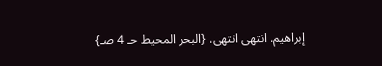إبراهيم. انتهى انتهى. {البحر المحيط حـ 4 صـ}